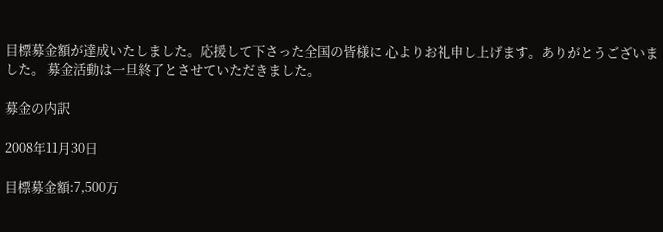目標募金額が達成いたしました。応援して下さった全国の皆様に 心よりお礼申し上げます。ありがとうございました。 募金活動は一旦終了とさせていただきました。

募金の内訳

2008年11月30日

目標募金額:7,500万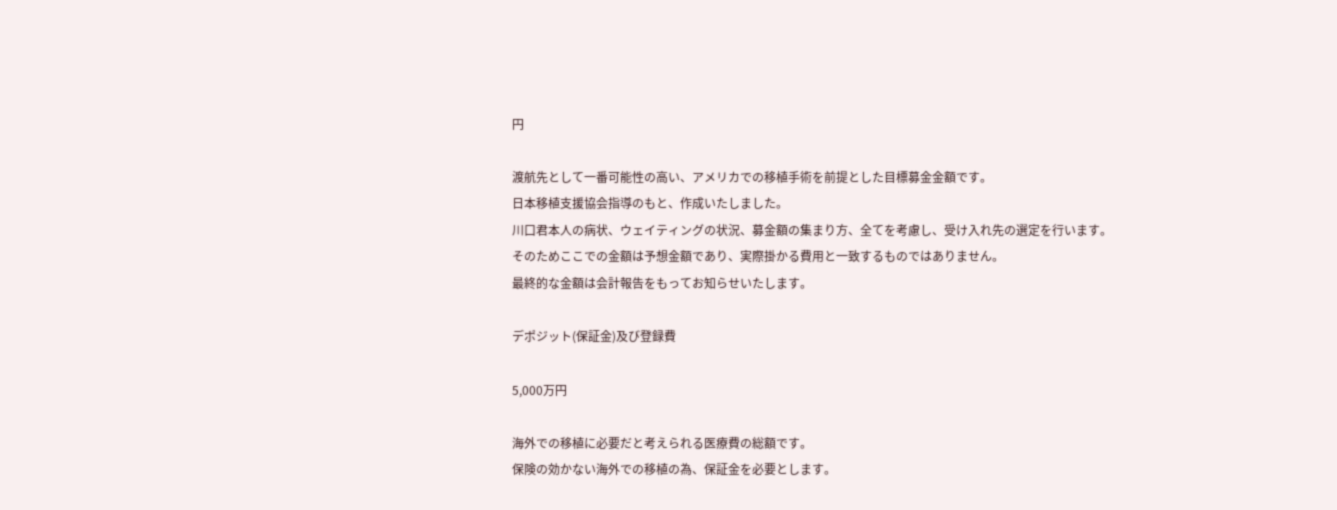円

渡航先として一番可能性の高い、アメリカでの移植手術を前提とした目標募金金額です。
日本移植支援協会指導のもと、作成いたしました。
川口君本人の病状、ウェイティングの状況、募金額の集まり方、全てを考慮し、受け入れ先の選定を行います。
そのためここでの金額は予想金額であり、実際掛かる費用と一致するものではありません。
最終的な金額は会計報告をもってお知らせいたします。

デポジット(保証金)及び登録費

5,000万円

海外での移植に必要だと考えられる医療費の総額です。
保険の効かない海外での移植の為、保証金を必要とします。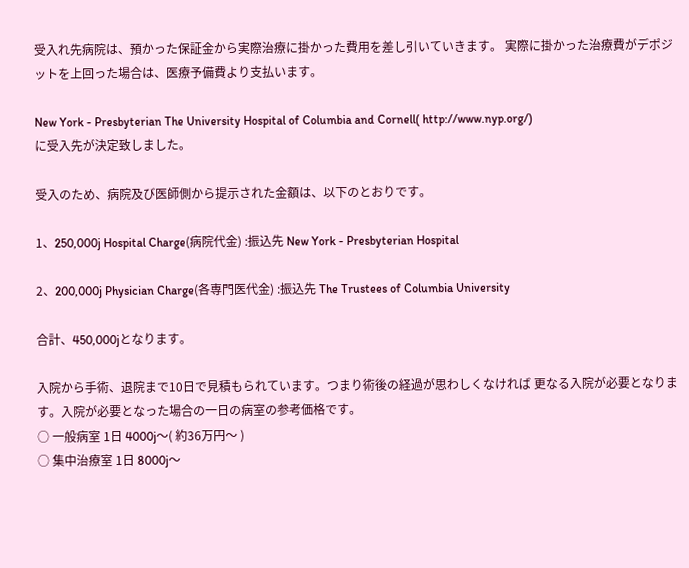受入れ先病院は、預かった保証金から実際治療に掛かった費用を差し引いていきます。 実際に掛かった治療費がデポジットを上回った場合は、医療予備費より支払います。

New York - Presbyterian The University Hospital of Columbia and Cornell( http://www.nyp.org/)
に受入先が決定致しました。

受入のため、病院及び医師側から提示された金額は、以下のとおりです。

1、250,000j Hospital Charge(病院代金) :振込先 New York - Presbyterian Hospital

2、200,000j Physician Charge(各専門医代金) :振込先 The Trustees of Columbia University

合計、450,000jとなります。

入院から手術、退院まで10日で見積もられています。つまり術後の経過が思わしくなければ 更なる入院が必要となります。入院が必要となった場合の一日の病室の参考価格です。
○ 一般病室 1日 4000j〜( 約36万円〜 )
○ 集中治療室 1日 8000j〜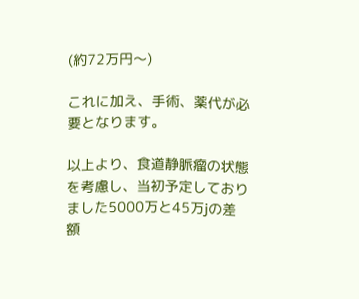(約72万円〜)

これに加え、手術、薬代が必要となります。

以上より、食道静脈瘤の状態を考慮し、当初予定しておりました5000万と45万jの差額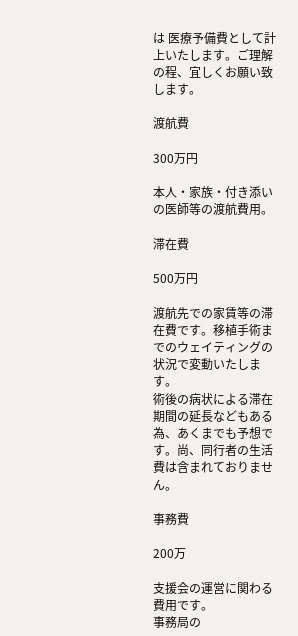は 医療予備費として計上いたします。ご理解の程、宜しくお願い致します。

渡航費

300万円

本人・家族・付き添いの医師等の渡航費用。

滞在費

500万円

渡航先での家賃等の滞在費です。移植手術までのウェイティングの状況で変動いたします。
術後の病状による滞在期間の延長などもある為、あくまでも予想です。尚、同行者の生活費は含まれておりません。

事務費

200万

支援会の運営に関わる費用です。
事務局の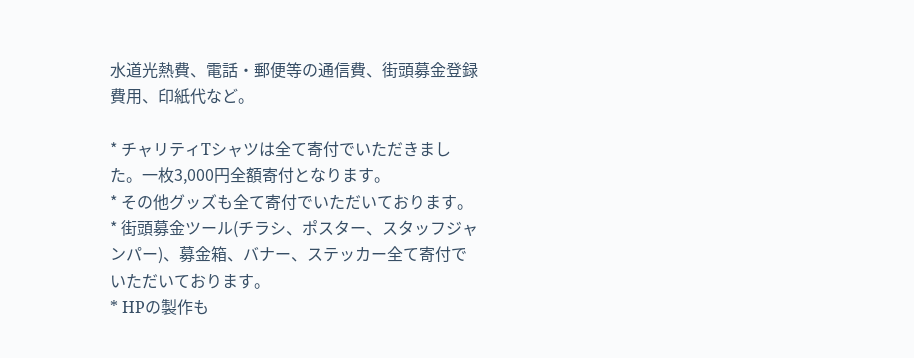水道光熱費、電話・郵便等の通信費、街頭募金登録費用、印紙代など。

* チャリティTシャツは全て寄付でいただきました。一枚3,000円全額寄付となります。
* その他グッズも全て寄付でいただいております。
* 街頭募金ツール(チラシ、ポスター、スタッフジャンパー)、募金箱、バナー、ステッカー全て寄付でいただいております。
* HPの製作も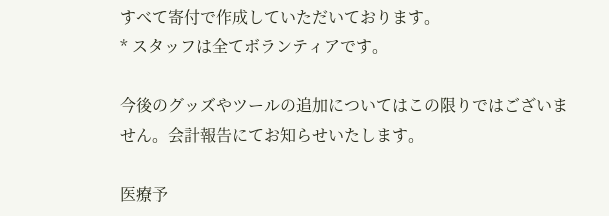すべて寄付で作成していただいております。
* スタッフは全てボランティアです。

今後のグッズやツールの追加についてはこの限りではございません。会計報告にてお知らせいたします。

医療予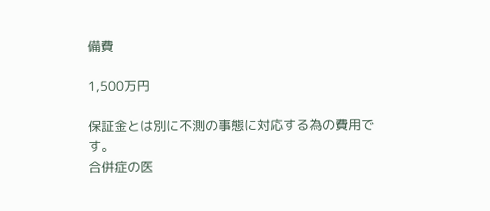備費

1,500万円

保証金とは別に不測の事態に対応する為の費用です。
合併症の医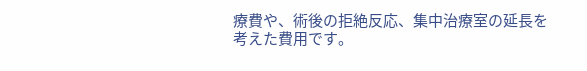療費や、術後の拒絶反応、集中治療室の延長を考えた費用です。